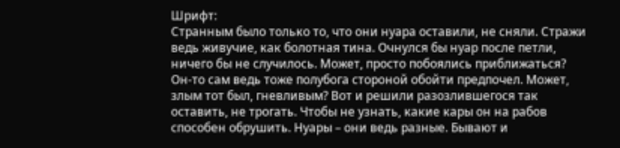Шрифт:
Странным было только то, что они нуара оставили, не сняли. Стражи ведь живучие, как болотная тина. Очнулся бы нуар после петли, ничего бы не случилось. Может, просто побоялись приближаться? Он-то сам ведь тоже полубога стороной обойти предпочел. Может, злым тот был, гневливым? Вот и решили разозлившегося так оставить, не трогать. Чтобы не узнать, какие кары он на рабов способен обрушить. Нуары – они ведь разные. Бывают и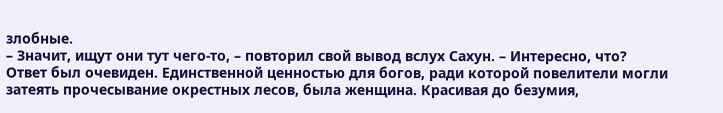злобные.
– Значит, ищут они тут чего-то, – повторил свой вывод вслух Сахун. – Интересно, что?
Ответ был очевиден. Единственной ценностью для богов, ради которой повелители могли затеять прочесывание окрестных лесов, была женщина. Красивая до безумия,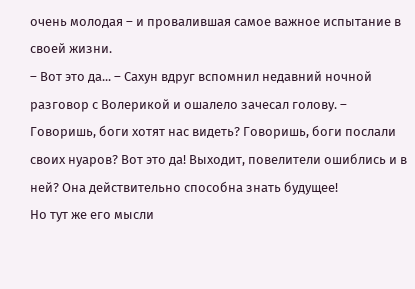очень молодая – и провалившая самое важное испытание в своей жизни.
– Вот это да... – Сахун вдруг вспомнил недавний ночной разговор с Волерикой и ошалело зачесал голову. – Говоришь, боги хотят нас видеть? Говоришь, боги послали своих нуаров? Вот это да! Выходит, повелители ошиблись и в ней? Она действительно способна знать будущее!
Но тут же его мысли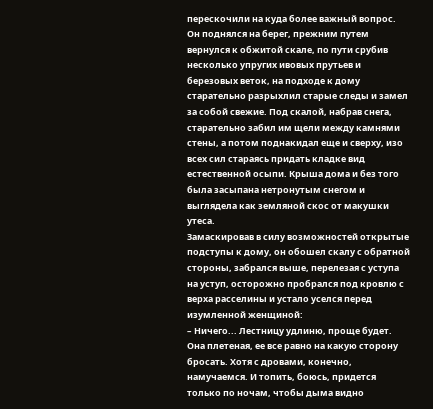перескочили на куда более важный вопрос. Он поднялся на берег, прежним путем вернулся к обжитой скале, по пути срубив несколько упругих ивовых прутьев и березовых веток, на подходе к дому старательно разрыхлил старые следы и замел за собой свежие. Под скалой, набрав снега, старательно забил им щели между камнями стены, а потом поднакидал еще и сверху, изо всех сил стараясь придать кладке вид естественной осыпи. Крыша дома и без того была засыпана нетронутым снегом и выглядела как земляной скос от макушки утеса.
Замаскировав в силу возможностей открытые подступы к дому, он обошел скалу с обратной стороны, забрался выше, перелезая с уступа на уступ, осторожно пробрался под кровлю с верха расселины и устало уселся перед изумленной женщиной:
– Ничего... Лестницу удлиню, проще будет. Она плетеная, ее все равно на какую сторону бросать. Хотя с дровами, конечно, намучаемся. И топить, боюсь, придется только по ночам, чтобы дыма видно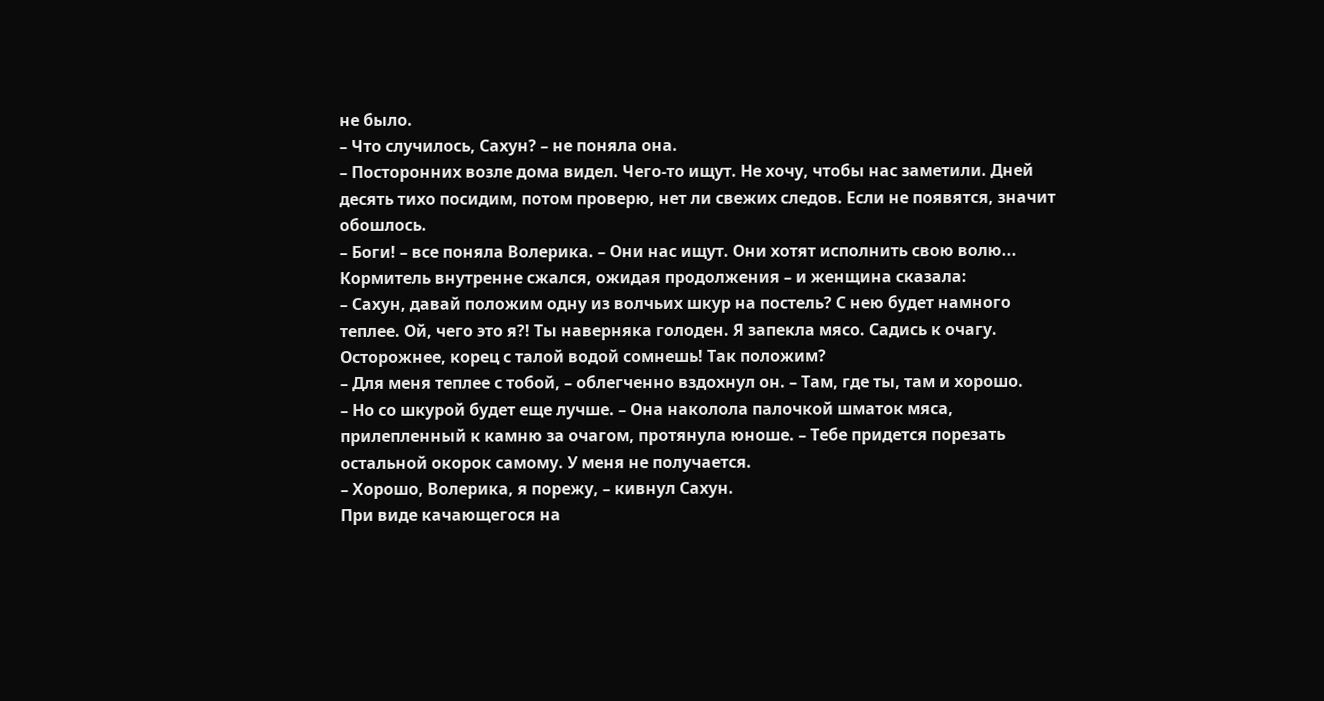не было.
– Что случилось, Сахун? – не поняла она.
– Посторонних возле дома видел. Чего-то ищут. Не хочу, чтобы нас заметили. Дней десять тихо посидим, потом проверю, нет ли свежих следов. Если не появятся, значит обошлось.
– Боги! – все поняла Волерика. – Они нас ищут. Они хотят исполнить свою волю...
Кормитель внутренне сжался, ожидая продолжения – и женщина сказала:
– Сахун, давай положим одну из волчьих шкур на постель? С нею будет намного теплее. Ой, чего это я?! Ты наверняка голоден. Я запекла мясо. Садись к очагу. Осторожнее, корец с талой водой сомнешь! Так положим?
– Для меня теплее с тобой, – облегченно вздохнул он. – Там, где ты, там и хорошо.
– Но со шкурой будет еще лучше. – Она наколола палочкой шматок мяса, прилепленный к камню за очагом, протянула юноше. – Тебе придется порезать остальной окорок самому. У меня не получается.
– Хорошо, Волерика, я порежу, – кивнул Сахун.
При виде качающегося на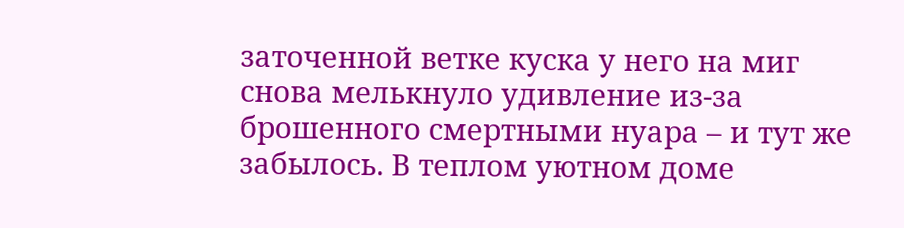заточенной ветке куска у него на миг снова мелькнуло удивление из-за брошенного смертными нуара – и тут же забылось. В теплом уютном доме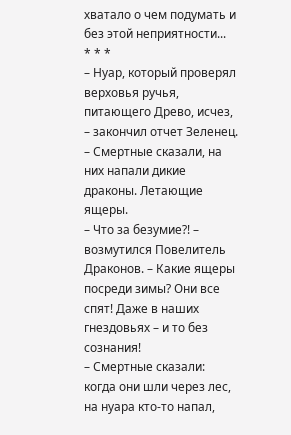хватало о чем подумать и без этой неприятности...
* * *
– Нуар, который проверял верховья ручья, питающего Древо, исчез, – закончил отчет Зеленец. – Смертные сказали, на них напали дикие драконы. Летающие ящеры.
– Что за безумие?! – возмутился Повелитель Драконов. – Какие ящеры посреди зимы? Они все спят! Даже в наших гнездовьях – и то без сознания!
– Смертные сказали: когда они шли через лес, на нуара кто-то напал,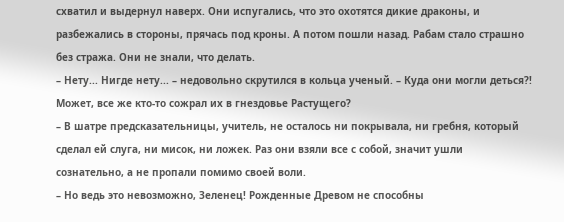схватил и выдернул наверх. Они испугались, что это охотятся дикие драконы, и разбежались в стороны, прячась под кроны. А потом пошли назад. Рабам стало страшно без стража. Они не знали, что делать.
– Нету... Нигде нету... – недовольно скрутился в кольца ученый. – Куда они могли деться?! Может, все же кто-то сожрал их в гнездовье Растущего?
– В шатре предсказательницы, учитель, не осталось ни покрывала, ни гребня, который сделал ей слуга, ни мисок, ни ложек. Раз они взяли все с собой, значит ушли сознательно, а не пропали помимо своей воли.
– Но ведь это невозможно, Зеленец! Рожденные Древом не способны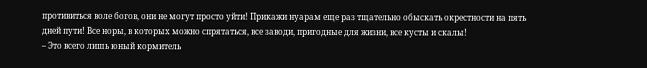противиться воле богов, они не могут просто уйти! Прикажи нуарам еще раз тщательно обыскать окрестности на пять дней пути! Все норы, в которых можно спрятаться, все заводи, пригодные для жизни, все кусты и скалы!
– Это всего лишь юный кормитель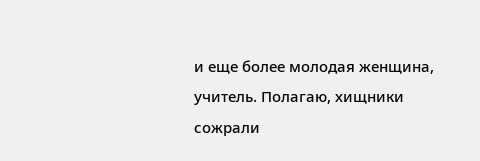и еще более молодая женщина, учитель. Полагаю, хищники сожрали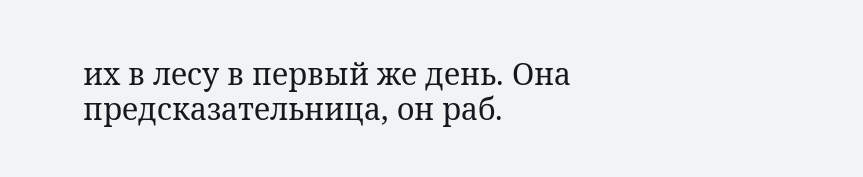их в лесу в первый же день. Она предсказательница, он раб.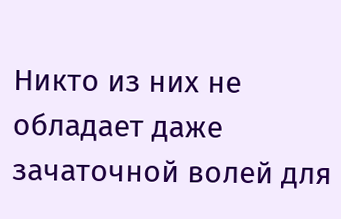Никто из них не обладает даже зачаточной волей для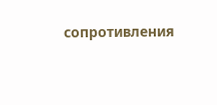сопротивления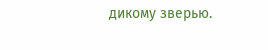дикому зверью.